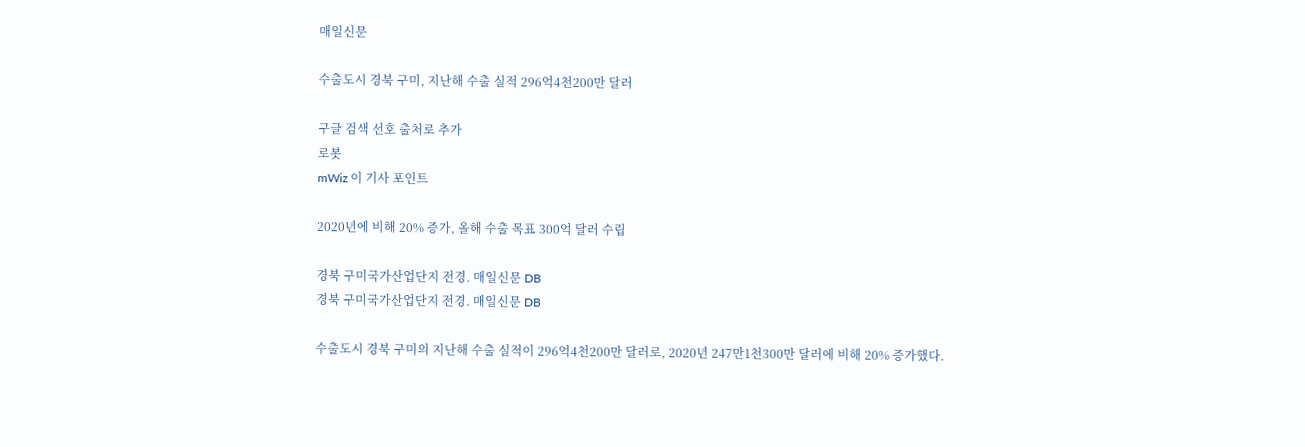매일신문

수출도시 경북 구미, 지난해 수출 실적 296억4천200만 달러

구글 검색 선호 출처로 추가
로봇
mWiz 이 기사 포인트

2020년에 비해 20% 증가, 올해 수출 목표 300억 달러 수립

경북 구미국가산업단지 전경. 매일신문 DB
경북 구미국가산업단지 전경. 매일신문 DB

수출도시 경북 구미의 지난해 수출 실적이 296억4천200만 달러로, 2020년 247만1천300만 달러에 비해 20% 증가했다.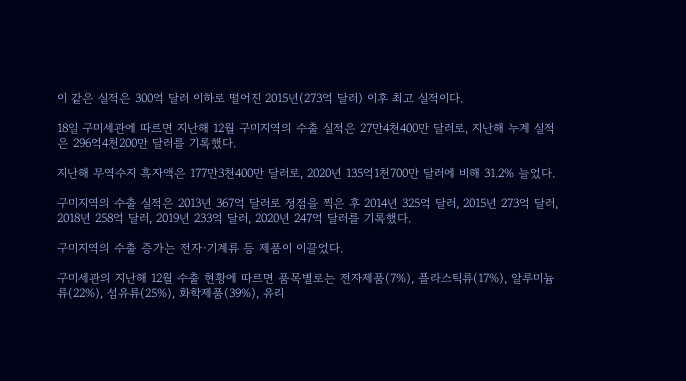이 같은 실적은 300억 달러 이하로 떨어진 2015년(273억 달러) 이후 최고 실적이다.

18일 구미세관에 따르면 지난해 12월 구미지역의 수출 실적은 27만4천400만 달러로, 지난해 누계 실적은 296억4천200만 달러를 기록했다.

지난해 무역수지 흑자액은 177만3천400만 달러로, 2020년 135억1천700만 달러에 비해 31.2% 늘었다.

구미지역의 수출 실적은 2013년 367억 달러로 정점을 찍은 후 2014년 325억 달러, 2015년 273억 달러, 2018년 258억 달러, 2019년 233억 달러, 2020년 247억 달러를 기록했다.

구미지역의 수출 증가는 전자·기계류 등 제품이 이끌었다.

구미세관의 지난해 12월 수출 현황에 따르면 품목별로는 전자제품(7%), 플라스틱류(17%), 알루미늄류(22%), 섬유류(25%), 화학제품(39%), 유리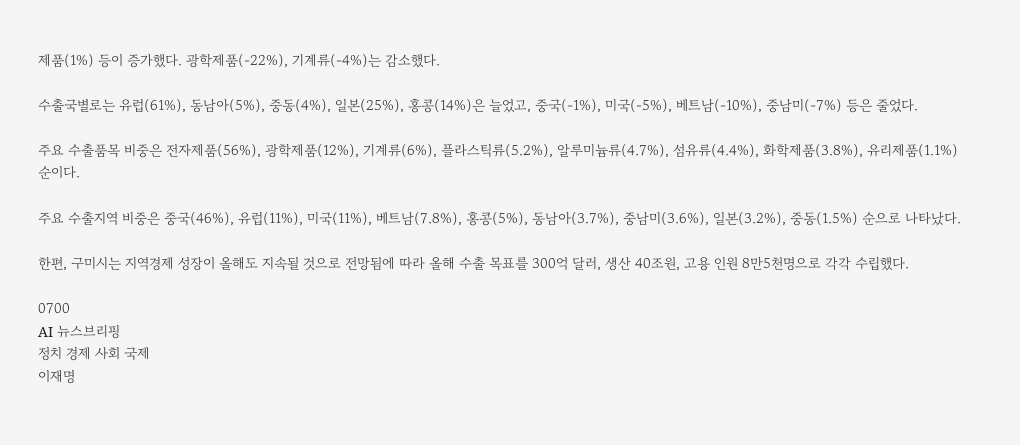제품(1%) 등이 증가했다. 광학제품(-22%), 기계류(-4%)는 감소했다.

수출국별로는 유럽(61%), 동남아(5%), 중동(4%), 일본(25%), 홍콩(14%)은 늘었고, 중국(-1%), 미국(-5%), 베트남(-10%), 중남미(-7%) 등은 줄었다.

주요 수출품목 비중은 전자제품(56%), 광학제품(12%), 기계류(6%), 플라스틱류(5.2%), 알루미늄류(4.7%), 섬유류(4.4%), 화학제품(3.8%), 유리제품(1.1%) 순이다.

주요 수출지역 비중은 중국(46%), 유럽(11%), 미국(11%), 베트남(7.8%), 홍콩(5%), 동남아(3.7%), 중남미(3.6%), 일본(3.2%), 중동(1.5%) 순으로 나타났다.

한편, 구미시는 지역경제 성장이 올해도 지속될 것으로 전망됨에 따라 올해 수출 목표를 300억 달러, 생산 40조원, 고용 인원 8만5천명으로 각각 수립했다.

0700
AI 뉴스브리핑
정치 경제 사회 국제
이재명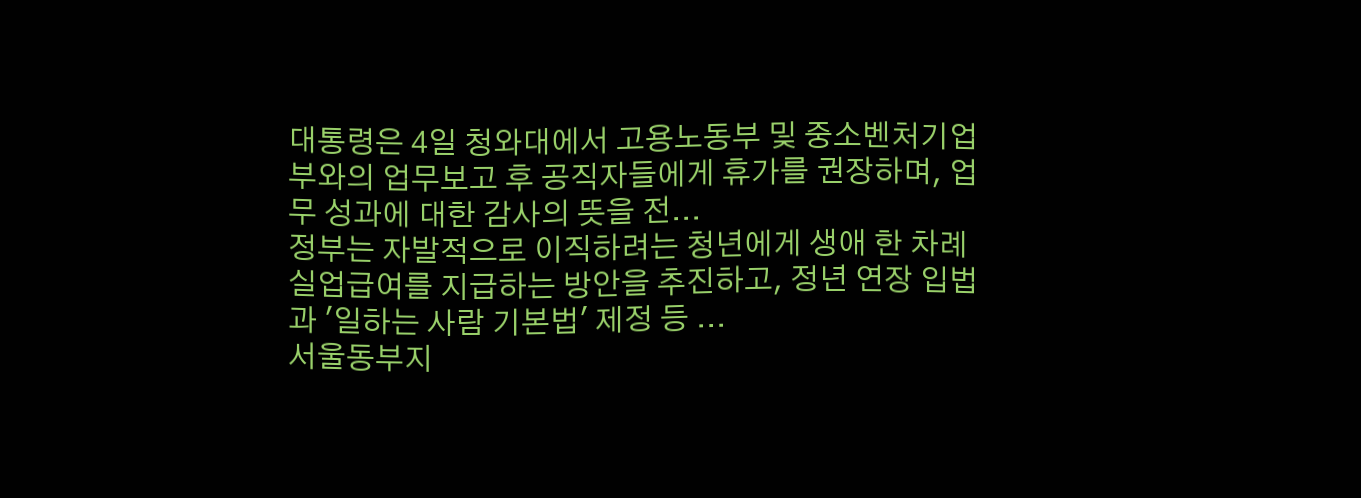대통령은 4일 청와대에서 고용노동부 및 중소벤처기업부와의 업무보고 후 공직자들에게 휴가를 권장하며, 업무 성과에 대한 감사의 뜻을 전...
정부는 자발적으로 이직하려는 청년에게 생애 한 차례 실업급여를 지급하는 방안을 추진하고, 정년 연장 입법과 '일하는 사람 기본법' 제정 등 ...
서울동부지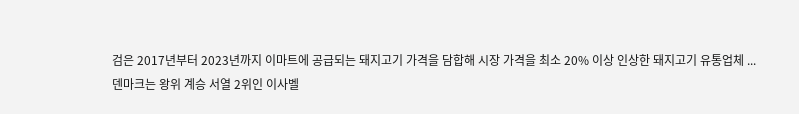검은 2017년부터 2023년까지 이마트에 공급되는 돼지고기 가격을 담합해 시장 가격을 최소 20% 이상 인상한 돼지고기 유통업체 ...
덴마크는 왕위 계승 서열 2위인 이사벨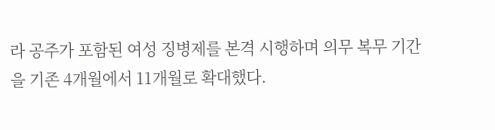라 공주가 포함된 여성 징병제를 본격 시행하며 의무 복무 기간을 기존 4개월에서 11개월로 확대했다.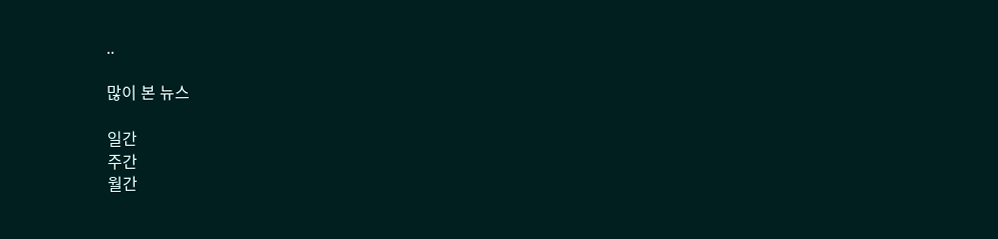..

많이 본 뉴스

일간
주간
월간